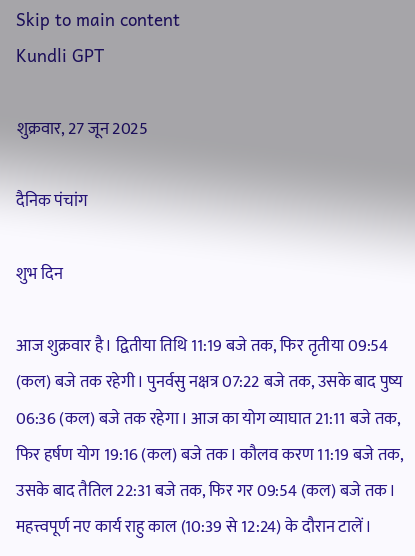Skip to main content
Kundli GPT

शुक्रवार, 27 जून 2025

दैनिक पंचांग

शुभ दिन

आज शुक्रवार है। द्वितीया तिथि 11:19 बजे तक, फिर तृतीया 09:54 (कल) बजे तक रहेगी। पुनर्वसु नक्षत्र 07:22 बजे तक, उसके बाद पुष्य 06:36 (कल) बजे तक रहेगा। आज का योग व्याघात 21:11 बजे तक, फिर हर्षण योग 19:16 (कल) बजे तक। कौलव करण 11:19 बजे तक, उसके बाद तैतिल 22:31 बजे तक, फिर गर 09:54 (कल) बजे तक। महत्त्वपूर्ण नए कार्य राहु काल (10:39 से 12:24) के दौरान टालें।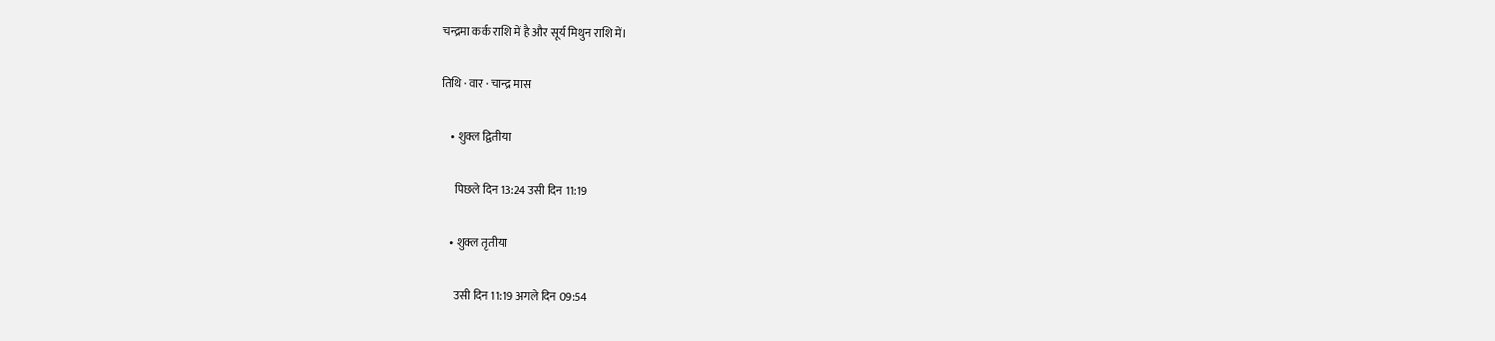चन्द्रमा कर्क राशि में है और सूर्य मिथुन राशि में।

तिथि · वार · चान्द्र मास

    • शुक्ल द्वितीया

      पिछले दिन 13:24 उसी दिन 11:19

    • शुक्ल तृतीया

      उसी दिन 11:19 अगले दिन 09:54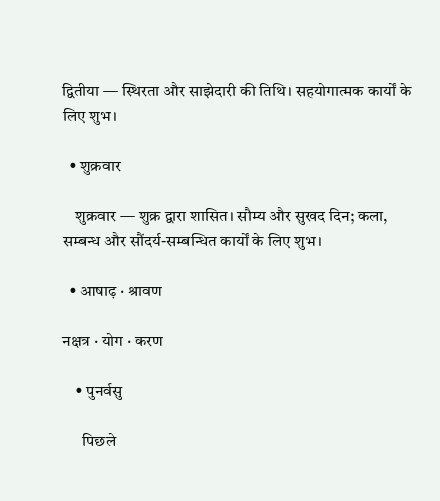द्वितीया — स्थिरता और साझेदारी की तिथि। सहयोगात्मक कार्यों के लिए शुभ।

  • शुक्रवार

    शुक्रवार — शुक्र द्वारा शासित। सौम्य और सुखद दिन; कला, सम्बन्ध और सौंदर्य-सम्बन्धित कार्यों के लिए शुभ।

  • आषाढ़ · श्रावण

नक्षत्र · योग · करण

    • पुनर्वसु

      पिछले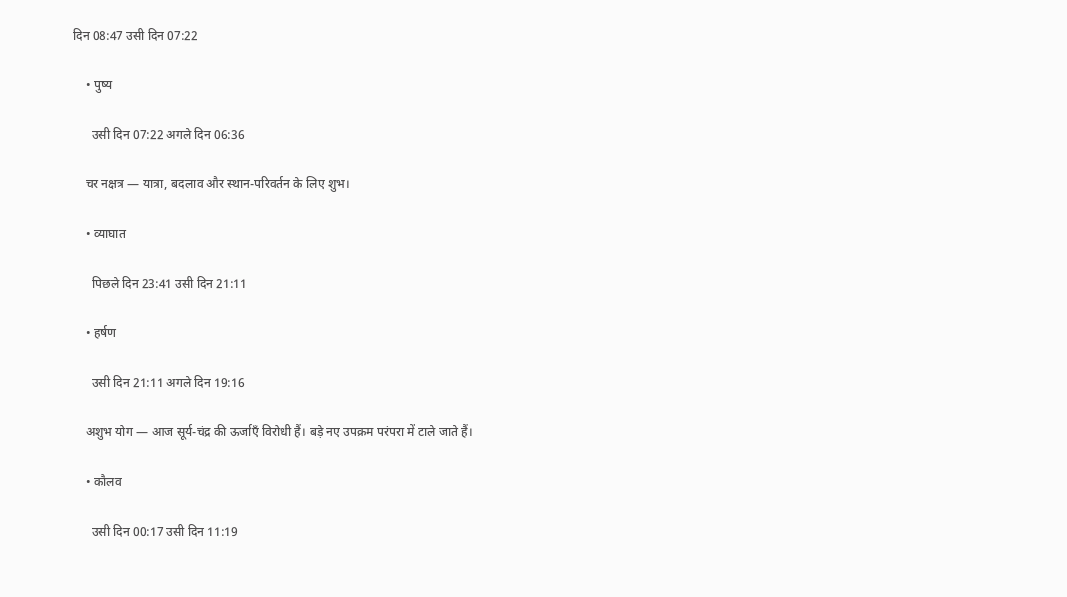दिन 08:47 उसी दिन 07:22

    • पुष्य

      उसी दिन 07:22 अगले दिन 06:36

    चर नक्षत्र — यात्रा, बदलाव और स्थान-परिवर्तन के लिए शुभ।

    • व्याघात

      पिछले दिन 23:41 उसी दिन 21:11

    • हर्षण

      उसी दिन 21:11 अगले दिन 19:16

    अशुभ योग — आज सूर्य-चंद्र की ऊर्जाएँ विरोधी हैं। बड़े नए उपक्रम परंपरा में टाले जाते हैं।

    • कौलव

      उसी दिन 00:17 उसी दिन 11:19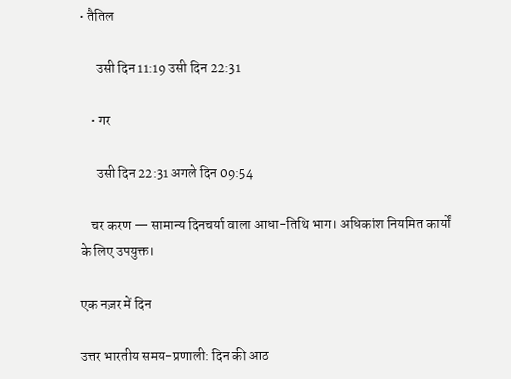• तैतिल

      उसी दिन 11:19 उसी दिन 22:31

    • गर

      उसी दिन 22:31 अगले दिन 09:54

    चर करण — सामान्य दिनचर्या वाला आधा-तिथि भाग। अधिकांश नियमित कार्यों के लिए उपयुक्त।

एक नज़र में दिन

उत्तर भारतीय समय-प्रणाली: दिन की आठ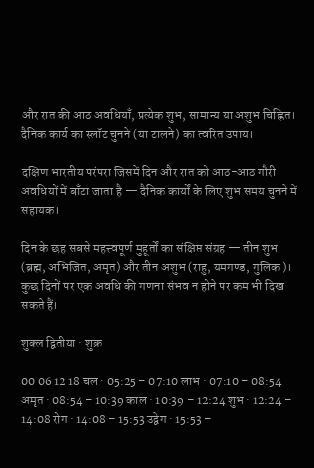और रात की आठ अवधियाँ, प्रत्येक शुभ, सामान्य या अशुभ चिह्नित। दैनिक कार्य का स्लॉट चुनने (या टालने) का त्वरित उपाय।

दक्षिण भारतीय परंपरा जिसमें दिन और रात को आठ-आठ गौरी अवधियों में बाँटा जाता है — दैनिक कार्यों के लिए शुभ समय चुनने में सहायक।

दिन के छह सबसे महत्त्वपूर्ण मुहूर्तों का संक्षिप्त संग्रह — तीन शुभ (ब्रह्म, अभिजित, अमृत) और तीन अशुभ (राहु, यमगण्ड, गुलिक)। कुछ दिनों पर एक अवधि की गणना संभव न होने पर कम भी दिख सकते हैं।

शुक्ल द्वितीया · शुक्र

00 06 12 18 चल · 05:25 – 07:10 लाभ · 07:10 – 08:54 अमृत · 08:54 – 10:39 काल · 10:39 – 12:24 शुभ · 12:24 – 14:08 रोग · 14:08 – 15:53 उद्वेग · 15:53 –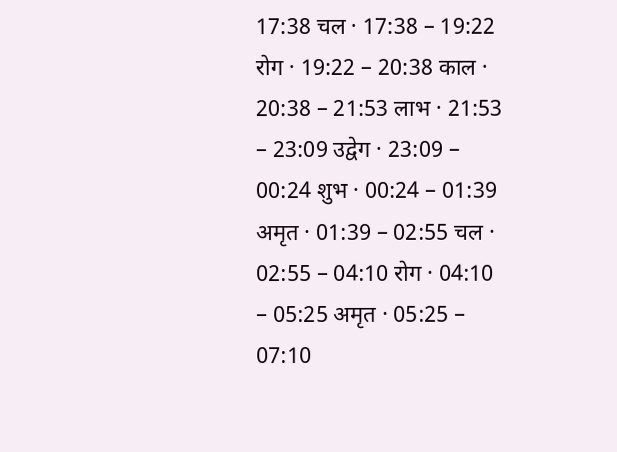17:38 चल · 17:38 – 19:22 रोग · 19:22 – 20:38 काल · 20:38 – 21:53 लाभ · 21:53 – 23:09 उद्वेग · 23:09 – 00:24 शुभ · 00:24 – 01:39 अमृत · 01:39 – 02:55 चल · 02:55 – 04:10 रोग · 04:10 – 05:25 अमृत · 05:25 – 07:10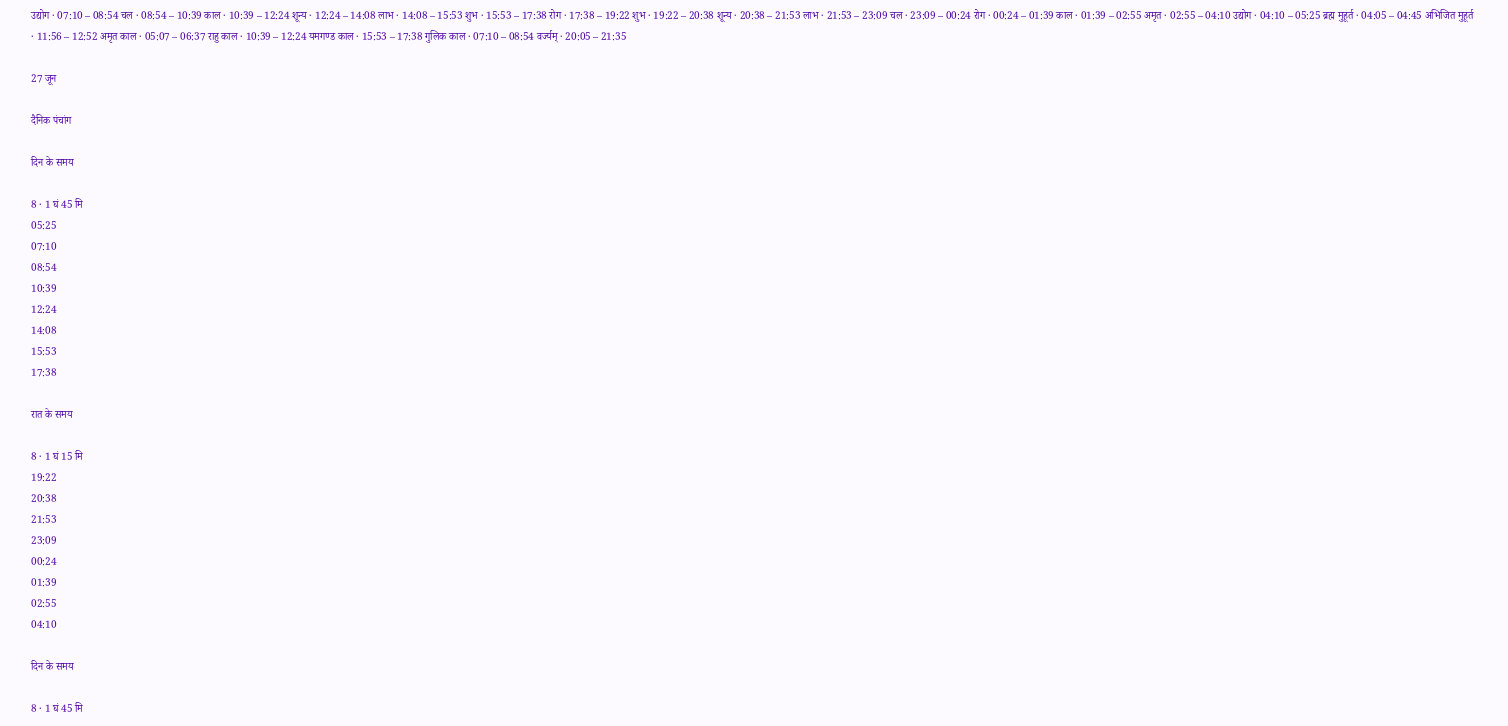उद्योग · 07:10 – 08:54 चल · 08:54 – 10:39 काल · 10:39 – 12:24 शून्य · 12:24 – 14:08 लाभ · 14:08 – 15:53 शुभ · 15:53 – 17:38 रोग · 17:38 – 19:22 शुभ · 19:22 – 20:38 शून्य · 20:38 – 21:53 लाभ · 21:53 – 23:09 चल · 23:09 – 00:24 रोग · 00:24 – 01:39 काल · 01:39 – 02:55 अमृत · 02:55 – 04:10 उद्योग · 04:10 – 05:25 ब्रह्म मुहूर्त · 04:05 – 04:45 अभिजित मुहूर्त · 11:56 – 12:52 अमृत काल · 05:07 – 06:37 राहु काल · 10:39 – 12:24 यमगण्ड काल · 15:53 – 17:38 गुलिक काल · 07:10 – 08:54 वर्ज्यम् · 20:05 – 21:35

27 जून

दैनिक पंचांग

दिन के समय

8 · 1 घं 45 मि
05:25
07:10
08:54
10:39
12:24
14:08
15:53
17:38

रात के समय

8 · 1 घं 15 मि
19:22
20:38
21:53
23:09
00:24
01:39
02:55
04:10

दिन के समय

8 · 1 घं 45 मि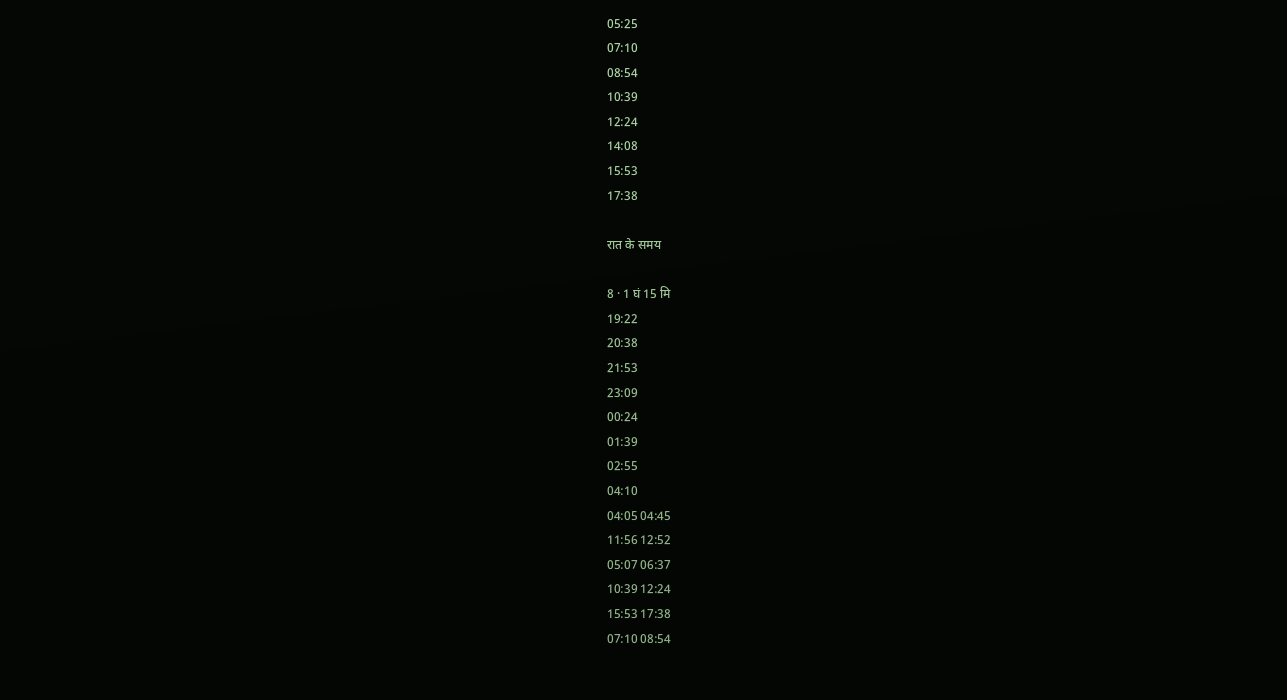05:25
07:10
08:54
10:39
12:24
14:08
15:53
17:38

रात के समय

8 · 1 घं 15 मि
19:22
20:38
21:53
23:09
00:24
01:39
02:55
04:10
04:05 04:45
11:56 12:52
05:07 06:37
10:39 12:24
15:53 17:38
07:10 08:54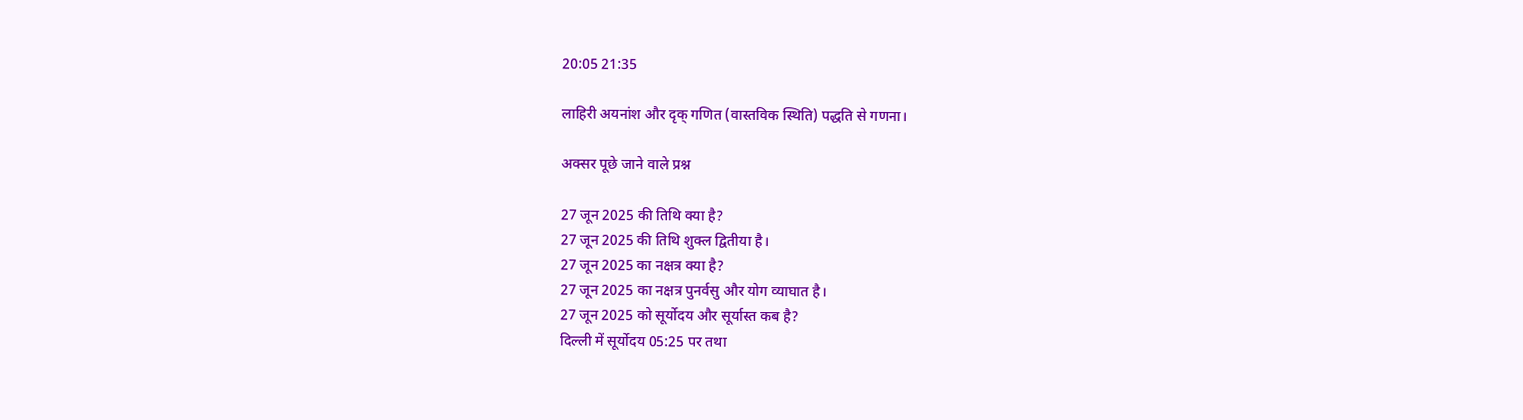20:05 21:35

लाहिरी अयनांश और दृक् गणित (वास्तविक स्थिति) पद्धति से गणना।

अक्सर पूछे जाने वाले प्रश्न

27 जून 2025 की तिथि क्या है?
27 जून 2025 की तिथि शुक्ल द्वितीया है।
27 जून 2025 का नक्षत्र क्या है?
27 जून 2025 का नक्षत्र पुनर्वसु और योग व्याघात है।
27 जून 2025 को सूर्योदय और सूर्यास्त कब है?
दिल्ली में सूर्योदय 05:25 पर तथा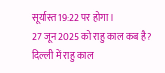सूर्यास्त 19:22 पर होगा।
27 जून 2025 को राहु काल कब है?
दिल्ली में राहु काल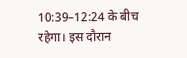10:39–12:24 के बीच रहेगा। इस दौरान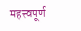महत्त्वपूर्ण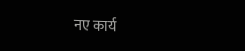नए कार्य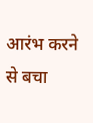आरंभ करने से बचा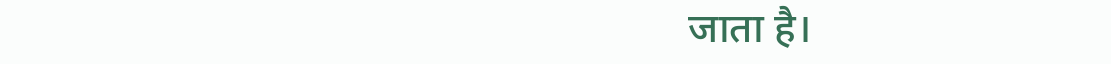जाता है।